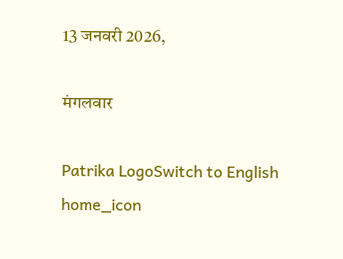13 जनवरी 2026,

मंगलवार

Patrika LogoSwitch to English
home_icon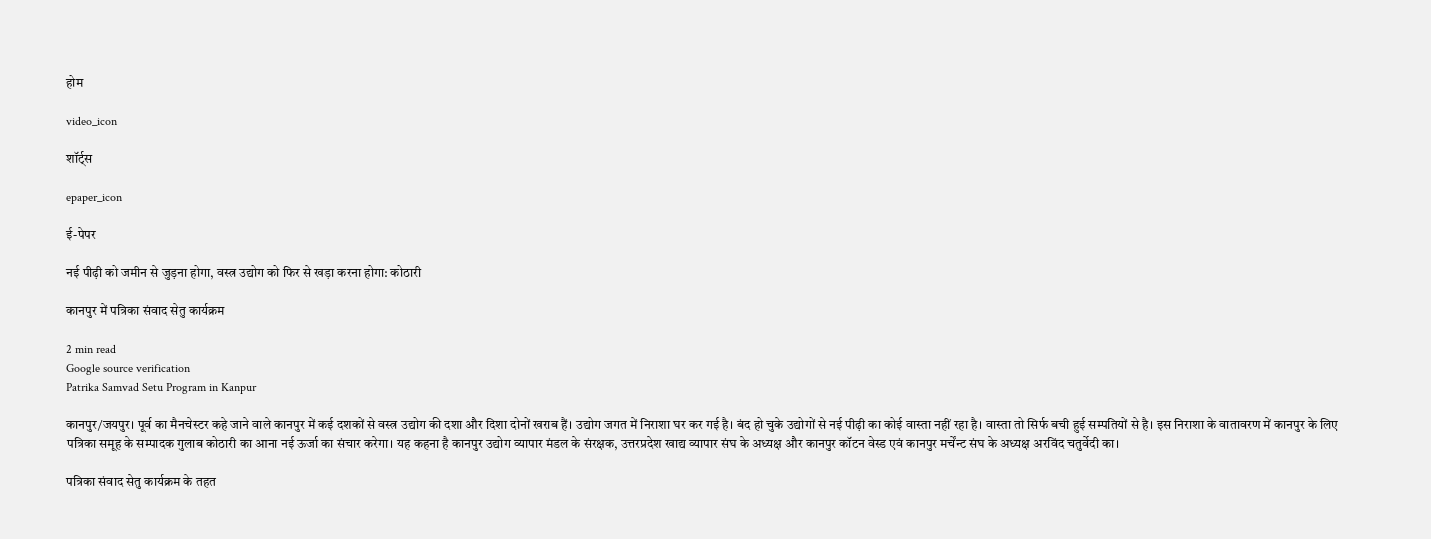होम

video_icon

शॉर्ट्स

epaper_icon

ई-पेपर

नई पीढ़ी को जमीन से जुड़ना होगा, वस्त्र उद्योग को फिर से खड़ा करना होगा: कोठारी

कानपुर में पत्रिका संवाद सेतु कार्यक्रम

2 min read
Google source verification
Patrika Samvad Setu Program in Kanpur

कानपुर/जयपुर। पूर्व का मैनचेस्टर कहे जाने वाले कानपुर में कई दशकों से वस्त्र उद्योग की दशा और दिशा दोनों खराब हैं। उद्योग जगत में निराशा घर कर गई है। बंद हो चुके उद्योगों से नई पीढ़ी का कोई वास्ता नहीं रहा है। वास्ता तो सिर्फ बची हुई सम्पतियों से है। इस निराशा के वातावरण में कानपुर के लिए पत्रिका समूह के सम्पादक गुलाब कोठारी का आना नई ऊर्जा का संचार करेगा। यह कहना है कानपुर उद्योग व्यापार मंडल के संरक्षक, उत्तरप्रदेश खाद्य व्यापार संघ के अध्यक्ष और कानपुर कॉटन वेस्ड एवं कानपुर मर्चेंन्ट संघ के अध्यक्ष अरविंद चतुर्वेदी का।

पत्रिका संवाद सेतु कार्यक्रम के तहत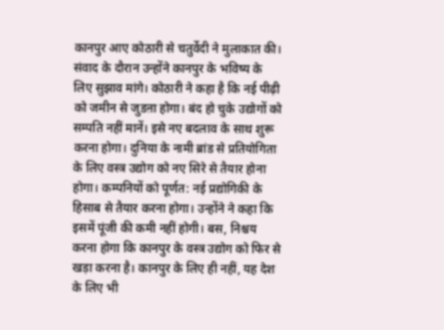कानपुर आए कोठारी से चतुर्वेदी ने मुलाकात की। संवाद के दौरान उन्होंने कानपुर के भविष्य के लिए सुझाव मांगे। कोठारी ने कहा है कि नई पीढ़ी को जमीन से जुडऩा होगा। बंद हो चुके उद्योगों को सम्पति नहीं मानें। इसे नए बदलाव के साथ शुरू करना होगा। दुनिया के नामी ब्रांड से प्रतियोगिता के लिए वस्त्र उद्योग को नए सिरे से तैयार होना होगा। कम्पनियों को पूर्णत: नई प्रद्योगिकी के हिसाब से तैयार करना होगा। उन्होंने ने कहा कि इसमें पूंजी की कमी नहीं होगी। बस, निश्चय करना होगा कि कानपुर के वस्त्र उद्योग को फिर से खड़ा करना है। कानपुर के लिए ही नहीं, यह देश के लिए भी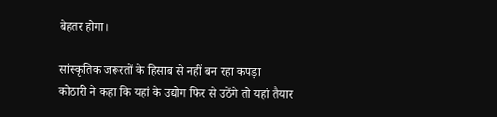बेहतर होगा।

सांस्कृतिक जरूरतों के हिसाब से नहीं बन रहा कपड़ा
कोठारी ने कहा कि यहां के उद्योग फिर से उठेंगे तो यहां तैयार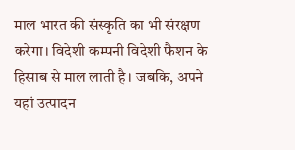माल भारत की संस्कृति का भी संरक्षण करेगा। विदेशी कम्पनी विदेशी फैशन के हिसाब से माल लाती है। जबकि, अपने यहां उत्पादन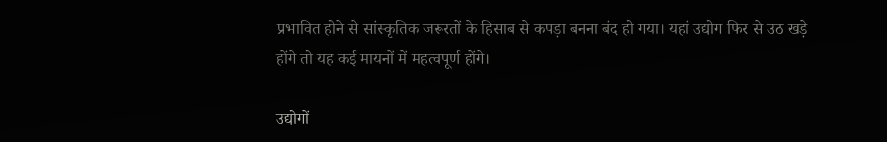प्रभावित होने से सांस्कृतिक जरूरतों के हिसाब से कपड़ा बनना बंद हो गया। यहां उद्योग फिर से उठ खड़े होंगे तो यह कई मायनों में महत्वपूर्ण होंगे।

उद्योगों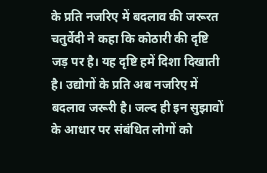के प्रति नजरिए में बदलाव की जरूरत
चतुर्वेदी ने कहा कि कोठारी की दृष्टि जड़ पर है। यह दृष्टि हमें दिशा दिखाती है। उद्योगों के प्रति अब नजरिए में बदलाव जरूरी है। जल्द ही इन सुझावों के आधार पर संबंधित लोगों को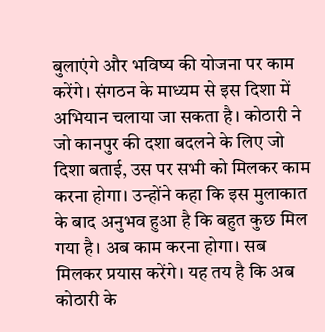बुलाएंगे और भविष्य की योजना पर काम करेंगे। संगठन के माध्यम से इस दिशा में अभियान चलाया जा सकता है। कोठारी ने जो कानपुर की दशा बदलने के लिए जो दिशा बताई, उस पर सभी को मिलकर काम करना होगा। उन्होंने कहा कि इस मुलाकात के बाद अनुभव हुआ है कि बहुत कुछ मिल गया है। अब काम करना होगा। सब मिलकर प्रयास करेंगे। यह तय है कि अब कोठारी के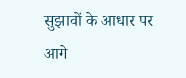सुझावों के आधार पर आगे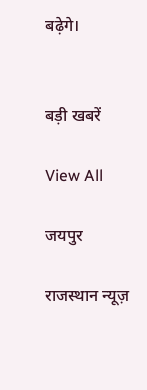बढ़ेगे।


बड़ी खबरें

View All

जयपुर

राजस्थान न्यूज़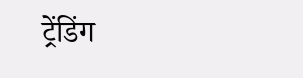ट्रेंडिंग